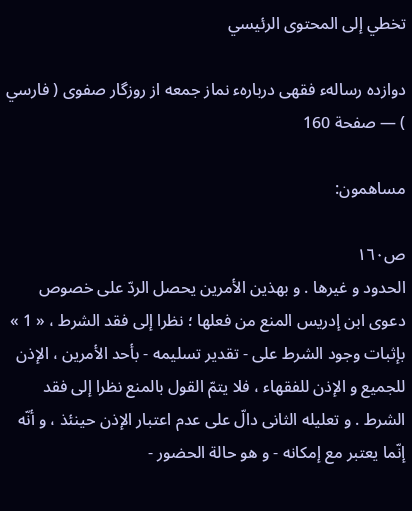تخطي إلى المحتوى الرئيسي

دوازده رسالهء فقهى دربارهء نماز جمعه از روزگار صفوى ( فارسي ) — صفحة 160

مساهمون:

ص١٦٠
الحدود و غيرها . و بهذين الأمرين يحصل الردّ على خصوص دعوى ابن إدريس المنع من فعلها ؛ نظرا إلى فقد الشرط ، « 1 » بإثبات وجود الشرط على - تقدير تسليمه - بأحد الأمرين ، الإذن للجميع و الإذن للفقهاء ، فلا يتمّ القول بالمنع نظرا إلى فقد الشرط . و تعليله الثانى دالّ على عدم اعتبار الإذن حينئذ ، و أنّه إنّما يعتبر مع إمكانه - و هو حالة الحضور -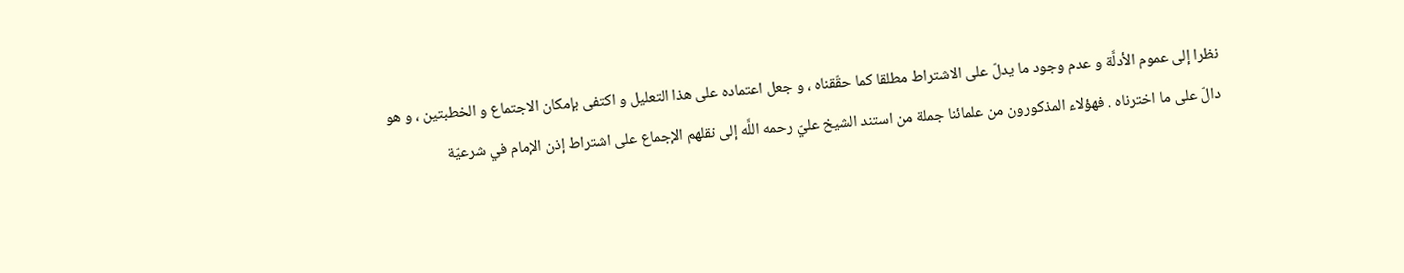نظرا إلى عموم الأدلَّة و عدم وجود ما يدلّ على الاشتراط مطلقا كما حقّقناه ، و جعل اعتماده على هذا التعليل و اكتفى بإمكان الاجتماع و الخطبتين ، و هو دالّ على ما اخترناه . فهؤلاء المذكورون من علمائنا جملة من استند الشيخ عليّ رحمه اللَّه إلى نقلهم الإجماع على اشتراط إذن الإمام في شرعيّة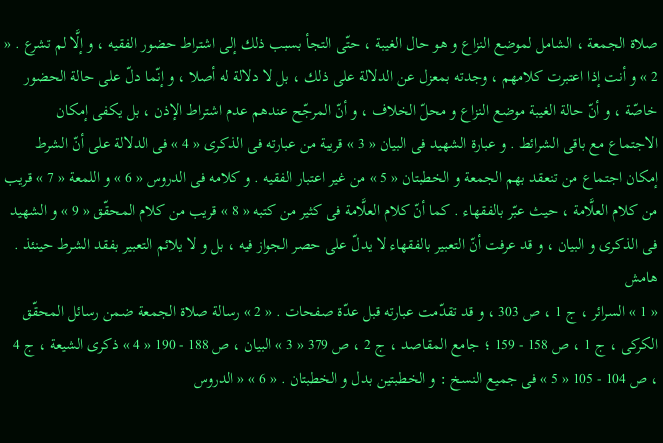صلاة الجمعة ، الشامل لموضع النزاع و هو حال الغيبة ، حتّى التجأ بسبب ذلك إلى اشتراط حضور الفقيه ، و إلَّا لم تشرع . « 2 » و أنت إذا اعتبرت كلامهم ، وجدته بمعزل عن الدلالة على ذلك ، بل لا دلالة له أصلا ، و إنّما دلّ على حالة الحضور خاصّة ، و أنّ حالة الغيبة موضع النزاع و محلّ الخلاف ، و أنّ المرجّح عندهم عدم اشتراط الإذن ، بل يكفى إمكان الاجتماع مع باقى الشرائط . و عبارة الشهيد فى البيان « 3 » قريبة من عبارته فى الذكرى « 4 » فى الدلالة على أنّ الشرط إمكان اجتماع من تنعقد بهم الجمعة و الخطبتان « 5 » من غير اعتبار الفقيه . و كلامه فى الدروس « 6 » و اللمعة « 7 » قريب من كلام العلَّامة ، حيث عبّر بالفقهاء . كما أنّ كلام العلَّامة فى كثير من كتبه « 8 » قريب من كلام المحقّق « 9 » و الشهيد فى الذكرى و البيان ، و قد عرفت أنّ التعبير بالفقهاء لا يدلّ على حصر الجواز فيه ، بل و لا يلائم التعبير بفقد الشرط حينئذ .
هامش
« 1 » السرائر ، ج 1 ، ص 303 ، و قد تقدّمت عبارته قبل عدّة صفحات . « 2 » رسالة صلاة الجمعة ضمن رسائل المحقّق الكركى ، ج 1 ، ص 158 - 159 ؛ جامع المقاصد ، ج 2 ، ص 379 « 3 » البيان ، ص 188 - 190 « 4 » ذكرى الشيعة ، ج 4 ، ص 104 - 105 « 5 » فى جميع النسخ : و الخطبتين بدل و الخطبتان . « 6 » « الدروس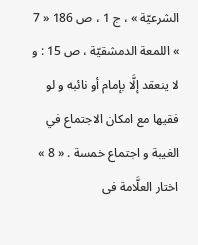الشرعيّة » ، ج 1 ، ص 186 « 7 » اللمعة الدمشقيّة ، ص 15 : و لا ينعقد إلَّا بإمام أو نائبه و لو فقيها مع امكان الاجتماع في الغيبة و اجتماع خمسة . « 8 » اختار العلَّامة فى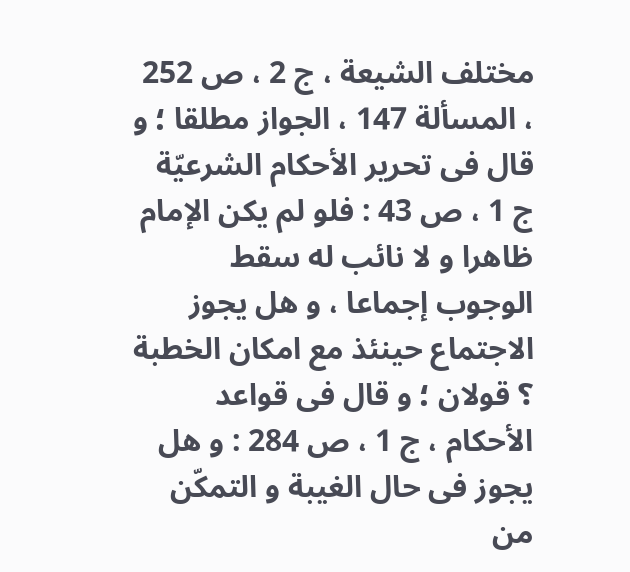مختلف الشيعة ، ج 2 ، ص 252 ، المسألة 147 ، الجواز مطلقا ؛ و قال فى تحرير الأحكام الشرعيّة ج 1 ، ص 43 : فلو لم يكن الإمام ظاهرا و لا نائب له سقط الوجوب إجماعا ، و هل يجوز الاجتماع حينئذ مع امكان الخطبة ؟ قولان ؛ و قال فى قواعد الأحكام ، ج 1 ، ص 284 : و هل يجوز فى حال الغيبة و التمكّن من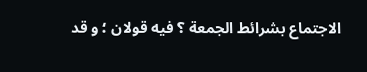الاجتماع بشرائط الجمعة ؟ فيه قولان ؛ و قد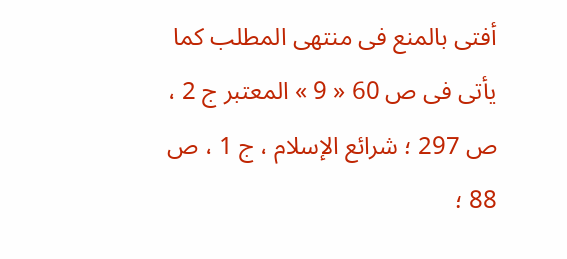أفتى بالمنع فى منتهى المطلب كما يأتى فى ص 60 « 9 » المعتبر ج 2 ، ص 297 ؛ شرائع الإسلام ، ج 1 ، ص 88 ؛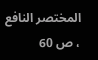المختصر النافع ، ص 60